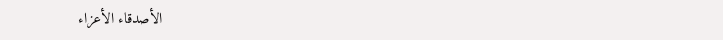الأصدقاء الأعزاء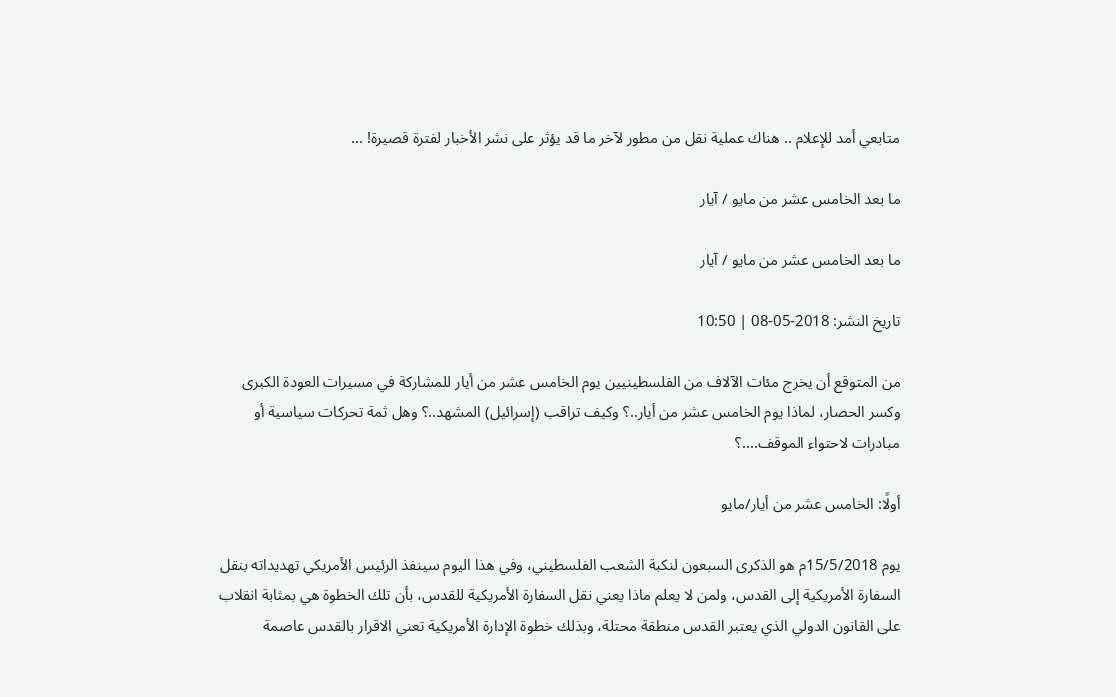متابعي أمد للإعلام .. هناك عملية نقل من مطور لآخر ما قد يؤثر على نشر الأخبار لفترة قصيرة! ...

ما بعد الخامس عشر من مايو / آيار

ما بعد الخامس عشر من مايو / آيار

تاريخ النشر: 2018-05-08 | 10:50

من المتوقع أن يخرج مئات الآلاف من الفلسطينيين يوم الخامس عشر من أيار للمشاركة في مسيرات العودة الكبرى وكسر الحصار، لماذا يوم الخامس عشر من أيار..؟ وكيف تراقب (إسرائيل) المشهد..؟ وهل ثمة تحركات سياسية أو مبادرات لاحتواء الموقف....؟

أولًا: الخامس عشر من أيار/مايو

يوم 15/5/2018م هو الذكرى السبعون لنكبة الشعب الفلسطيني، وفي هذا اليوم سينفذ الرئيس الأمريكي تهديداته بنقل السفارة الأمريكية إلى القدس، ولمن لا يعلم ماذا يعني نقل السفارة الأمريكية للقدس، بأن تلك الخطوة هي بمثابة انقلاب على القانون الدولي الذي يعتبر القدس منطقة محتلة، وبذلك خطوة الإدارة الأمريكية تعني الاقرار بالقدس عاصمة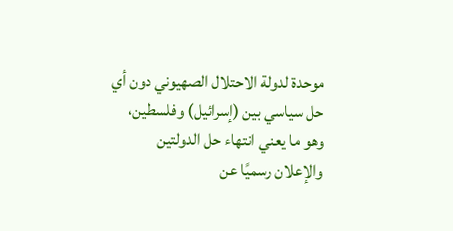موحدة لدولة الاحتلال الصهيوني دون أي حل سياسي بين (إسرائيل) وفلسطين، وهو ما يعني انتهاء حل الدولتين والإعلان رسميًا عن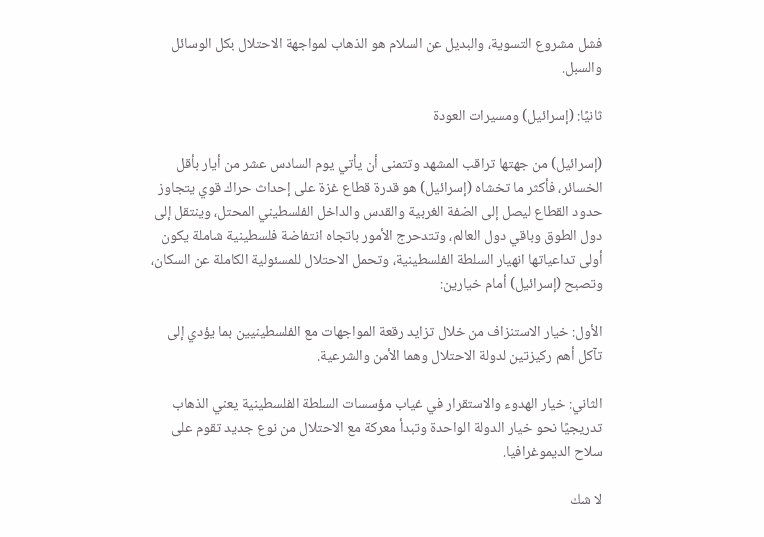فشل مشروع التسوية، والبديل عن السلام هو الذهاب لمواجهة الاحتلال بكل الوسائل والسبل.

ثانيًا: (إسرائيل) ومسيرات العودة

(إسرائيل) من جهتها تراقب المشهد وتتمنى أن يأتي يوم السادس عشر من أيار بأقل الخسائر، فأكثر ما تخشاه (إسرائيل) هو قدرة قطاع غزة على إحداث حراك قوي يتجاوز حدود القطاع ليصل إلى الضفة الغربية والقدس والداخل الفلسطيني المحتل، وينتقل إلى دول الطوق وباقي دول العالم، وتتدحرج الأمور باتجاه انتفاضة فلسطينية شاملة يكون أولى تداعياتها انهيار السلطة الفلسطينية، وتحمل الاحتلال للمسئولية الكاملة عن السكان، وتصبح (إسرائيل) أمام خيارين:

الأول: خيار الاستنزاف من خلال تزايد رقعة المواجهات مع الفلسطينيين بما يؤدي إلى تآكل أهم ركيزتين لدولة الاحتلال وهما الأمن والشرعية.

الثاني: خيار الهدوء والاستقرار في غياب مؤسسات السلطة الفلسطينية يعني الذهاب تدريجيًا نحو خيار الدولة الواحدة وتبدأ معركة مع الاحتلال من نوع جديد تقوم على سلاح الديموغرافيا.

لا شك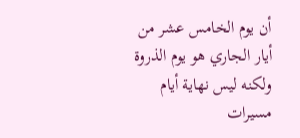أن يوم الخامس عشر من أيار الجاري هو يوم الذروة ولكنه ليس نهاية أيام مسيرات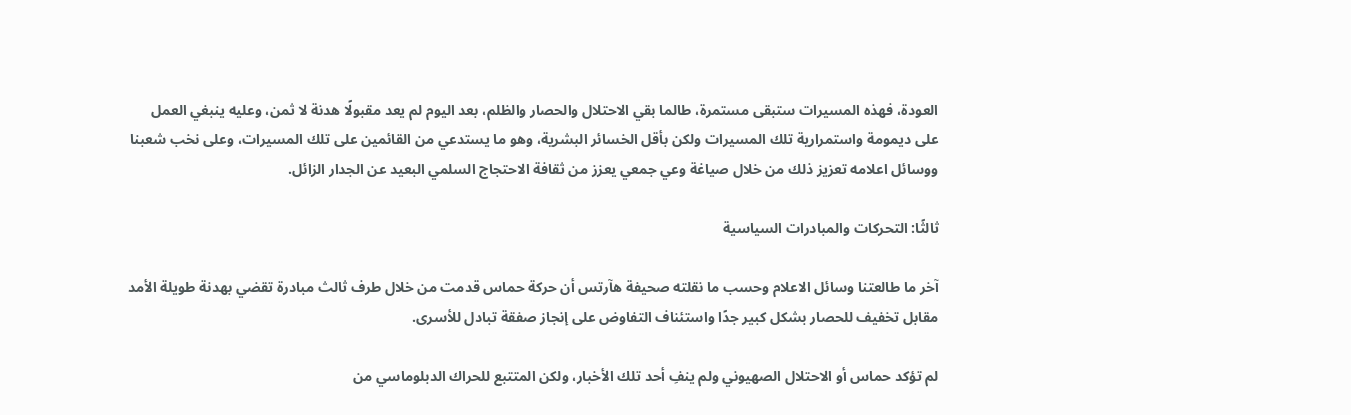العودة، فهذه المسيرات ستبقى مستمرة، طالما بقي الاحتلال والحصار والظلم، بعد اليوم لم يعد مقبولًا هدنة لا ثمن، وعليه ينبغي العمل على ديمومة واستمرارية تلك المسيرات ولكن بأقل الخسائر البشرية، وهو ما يستدعي من القائمين على تلك المسيرات، وعلى نخب شعبنا ووسائل اعلامه تعزيز ذلك من خلال صياغة وعي جمعي يعزز من ثقافة الاحتجاج السلمي البعيد عن الجدار الزائل.

ثالثًا: التحركات والمبادرات السياسية

آخر ما طالعتنا وسائل الاعلام وحسب ما نقلته صحيفة هآرتس أن حركة حماس قدمت من خلال طرف ثالث مبادرة تقضي بهدنة طويلة الأمد مقابل تخفيف للحصار بشكل كبير جدًا واستئناف التفاوض على إنجاز صفقة تبادل للأسرى.

لم تؤكد حماس أو الاحتلال الصهيوني ولم ينفِ أحد تلك الأخبار، ولكن المتتبع للحراك الدبلوماسي من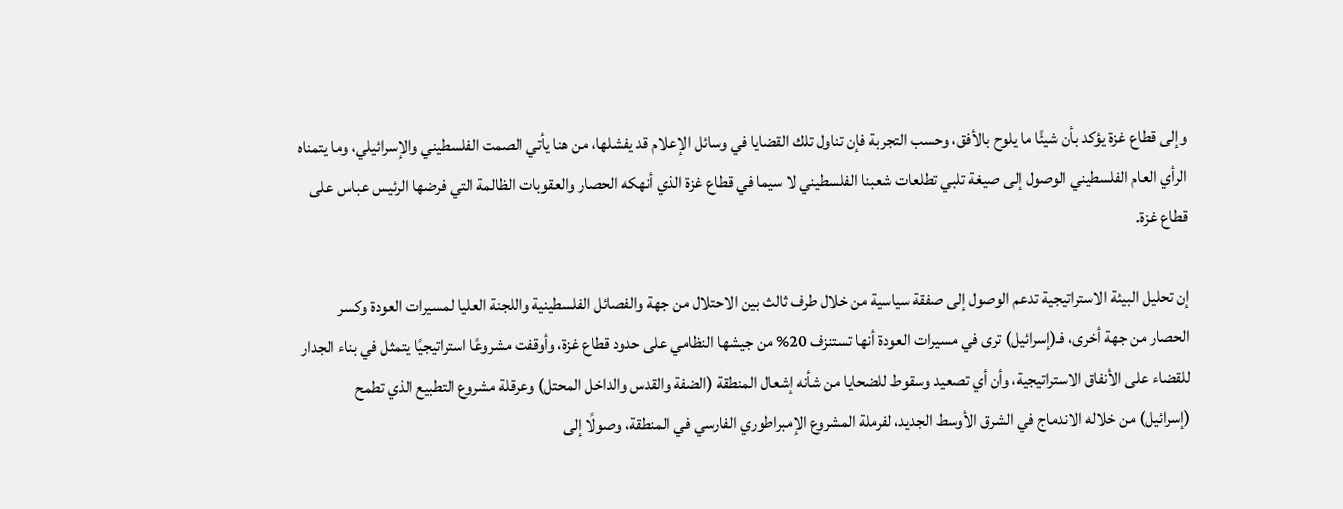وإلى قطاع غزة يؤكد بأن شيئًا ما يلوح بالأفق، وحسب التجربة فإن تناول تلك القضايا في وسائل الإعلام قد يفشلها، من هنا يأتي الصمت الفلسطيني والإسرائيلي، وما يتمناه الرأي العام الفلسطيني الوصول إلى صيغة تلبي تطلعات شعبنا الفلسطيني لا سيما في قطاع غزة الذي أنهكه الحصار والعقوبات الظالمة التي فرضها الرئيس عباس على قطاع غزة.

إن تحليل البيئة الاستراتيجية تدعم الوصول إلى صفقة سياسية من خلال طرف ثالث بين الاحتلال من جهة والفصائل الفلسطينية واللجنة العليا لمسيرات العودة وكسر الحصار من جهة أخرى، فـ(إسرائيل) ترى في مسيرات العودة أنها تستنزف 20% من جيشها النظامي على حدود قطاع غزة، وأوقفت مشروعًا استراتيجيًا يتمثل في بناء الجدار للقضاء على الأنفاق الاستراتيجية، وأن أي تصعيد وسقوط للضحايا من شأنه إشعال المنطقة (الضفة والقدس والداخل المحتل) وعرقلة مشروع التطبيع الذي تطمح (إسرائيل) من خلاله الاندماج في الشرق الأوسط الجديد، لفرملة المشروع الإمبراطوري الفارسي في المنطقة، وصولًا إلى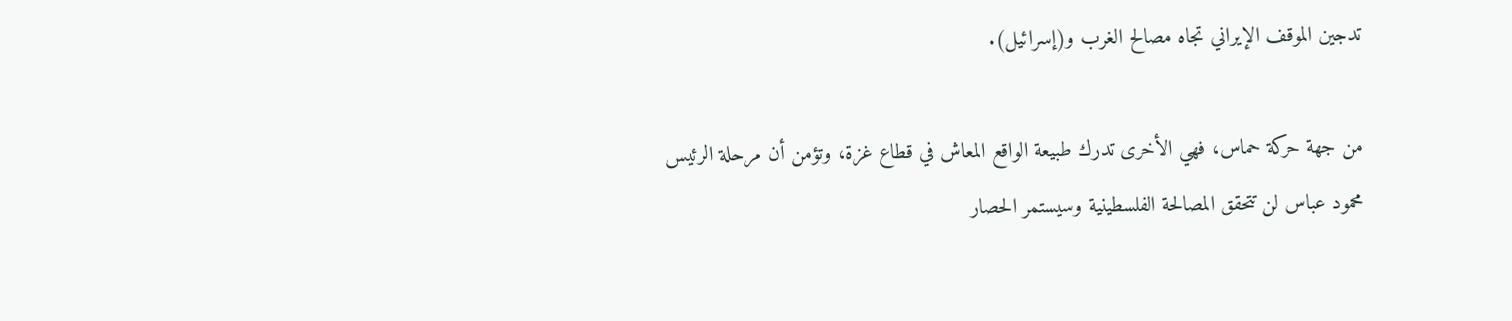تدجين الموقف الإيراني تجاه مصالح الغرب و(إسرائيل).

من جهة حركة حماس، فهي الأخرى تدرك طبيعة الواقع المعاش في قطاع غزة، وتؤمن أن مرحلة الرئيس محمود عباس لن تتحقق المصالحة الفلسطينية وسيستمر الحصار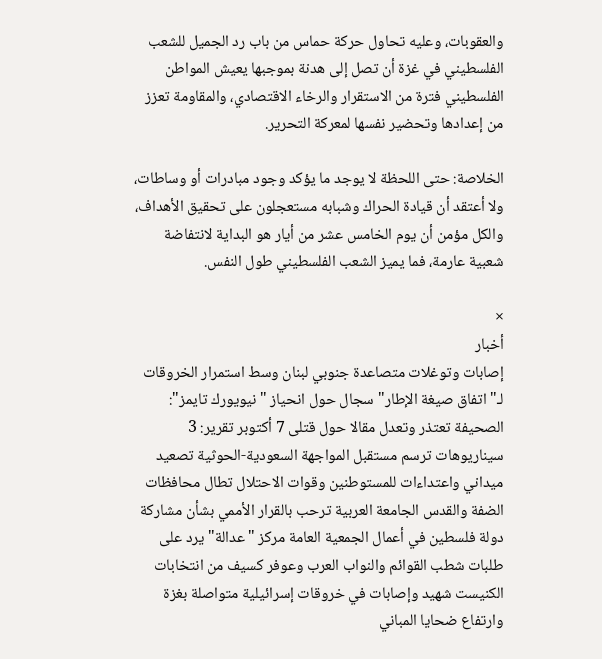والعقوبات، وعليه تحاول حركة حماس من باب رد الجميل للشعب الفلسطيني في غزة أن تصل إلى هدنة بموجبها يعيش المواطن الفلسطيني فترة من الاستقرار والرخاء الاقتصادي، والمقاومة تعزز من إعدادها وتحضير نفسها لمعركة التحرير.

الخلاصة: حتى اللحظة لا يوجد ما يؤكد وجود مبادرات أو وساطات، ولا أعتقد أن قيادة الحراك وشبابه مستعجلون على تحقيق الأهداف، والكل مؤمن أن يوم الخامس عشر من أيار هو البداية لانتفاضة شعبية عارمة، فما يميز الشعب الفلسطيني طول النفس.

×
أخبار
إصابات وتوغلات متصاعدة جنوبي لبنان وسط استمرار الخروقات لـ"اتفاق صيغة الإطار" سجال حول انحياز "نيويورك تايمز": الصحيفة تعتذر وتعدل مقالا حول قتلى 7 أكتوبر تقرير: 3 سيناريوهات ترسم مستقبل المواجهة السعودية-الحوثية تصعيد ميداني واعتداءات للمستوطنين وقوات الاحتلال تطال محافظات الضفة والقدس الجامعة العربية ترحب بالقرار الأممي بشأن مشاركة دولة فلسطين في أعمال الجمعية العامة مركز "عدالة" يرد على طلبات شطب القوائم والنواب العرب وعوفر كسيف من انتخابات الكنيست شهيد وإصابات في خروقات إسرائيلية متواصلة بغزة وارتفاع ضحايا المباني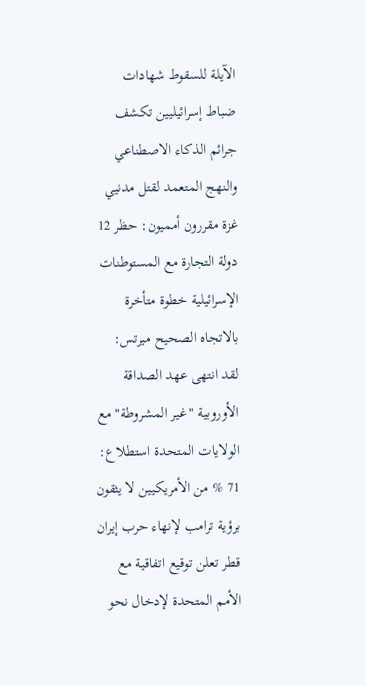الآيلة للسقوط شهادات ضباط إسرائيليين تكشف جرائم الذكاء الاصطناعي والنهج المتعمد لقتل مدنيي غزة مقررون أمميون: حظر 12 دولة التجارة مع المستوطنات الإسرائيلية خطوة متأخرة بالاتجاه الصحيح ميرتس: لقد انتهى عهد الصداقة الأوروبية "غير المشروطة" مع الولايات المتحدة استطلاع: 71 % من الأمريكيين لا يثقون برؤية ترامب لإنهاء حرب إيران قطر تعلن توقيع اتفاقية مع الأمم المتحدة لإدخال نحو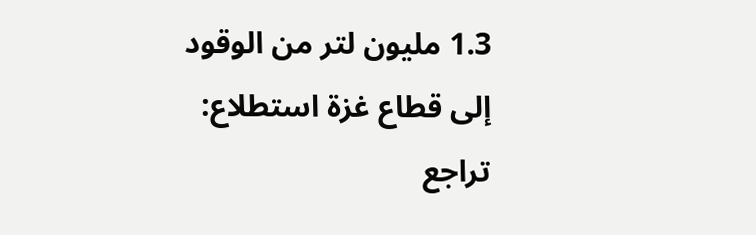1.3 مليون لتر من الوقود إلى قطاع غزة استطلاع: تراجع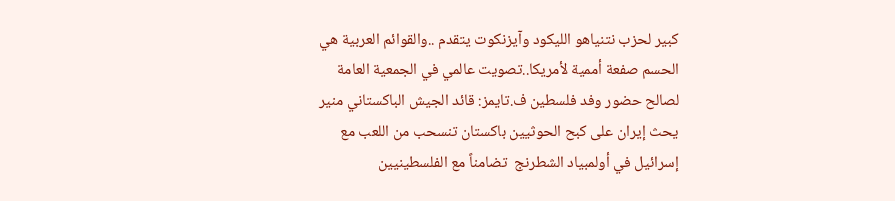كبير لحزب نتنياهو الليكود وآيزنكوت يتقدم ..والقوائم العربية هي الحسم صفعة أممية لأمريكا..تصويت عالمي في الجمعية العامة لصالح حضور وفد فلسطين ف.تايمز: قائد الجيش الباكستاني منير يحث إيران على كبح الحوثيين باكستان تنسحب من اللعب مع إسرائيل في أولمبياد الشطرنج  تضامناً مع الفلسطينيين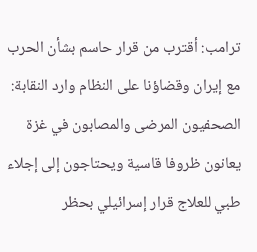ترامب: أقترب من قرار حاسم بشأن الحرب مع إيران وقضاؤنا على النظام وارد النقابة: الصحفيون المرضى والمصابون في غزة يعانون ظروفا قاسية ويحتاجون إلى إجلاء طبي للعلاج قرار إسرائيلي بحظر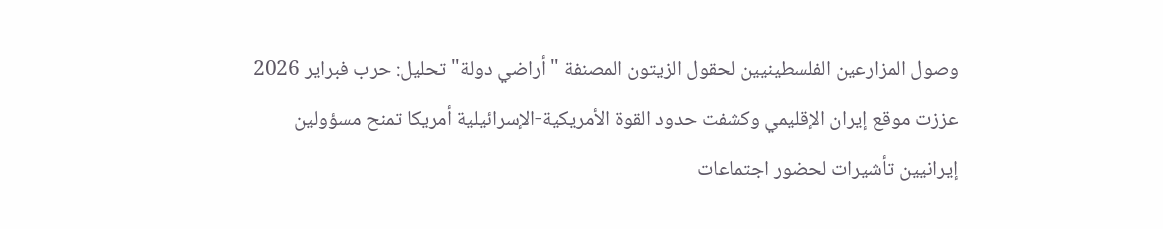وصول المزارعين الفلسطينيين لحقول الزيتون المصنفة "أراضي دولة" تحليل: حرب فبراير 2026 عززت موقع إيران الإقليمي وكشفت حدود القوة الأمريكية-الإسرائيلية أمريكا تمنح مسؤولين إيرانيين تأشيرات لحضور اجتماعات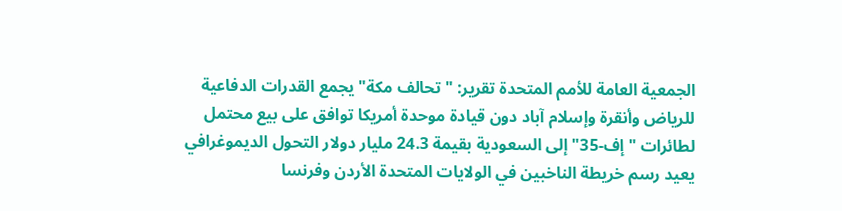الجمعية العامة للأمم المتحدة تقرير: "تحالف مكة" يجمع القدرات الدفاعية للرياض وأنقرة وإسلام آباد دون قيادة موحدة أمريكا توافق على بيع محتمل لطائرات "إف-35" إلى السعودية بقيمة 24.3 مليار دولار التحول الديموغرافي يعيد رسم خريطة الناخبين في الولايات المتحدة الأردن وفرنسا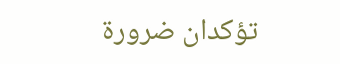تؤكدان ضرورة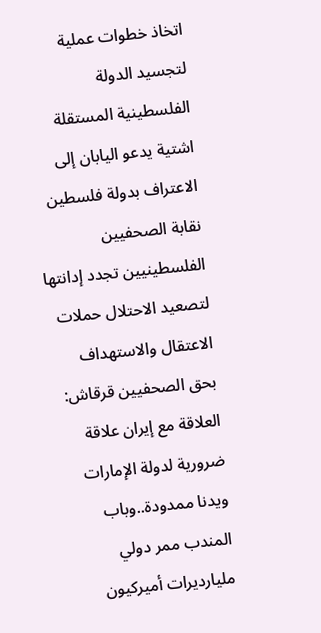اتخاذ خطوات عملية لتجسيد الدولة الفلسطينية المستقلة اشتية يدعو اليابان إلى الاعتراف بدولة فلسطين نقابة الصحفيين الفلسطينيين تجدد إدانتها لتصعيد الاحتلال حملات الاعتقال والاستهداف بحق الصحفيين قرقاش: العلاقة مع إيران علاقة ضرورية لدولة الإمارات ويدنا ممدودة..وباب المندب ممر دولي مليارديرات أميركيون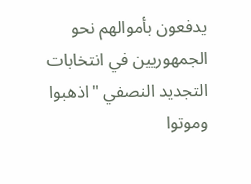يدفعون بأموالهم نحو الجمهوريين في انتخابات التجديد النصفي "اذهبوا وموتوا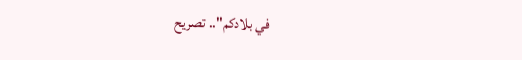في بلادكم".. تصريح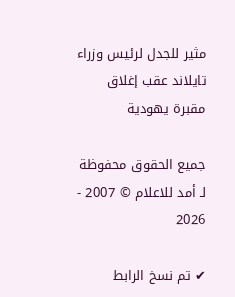مثير للجدل لرئيس وزراء تايلاند عقب إغلاق مقبرة يهودية

جميع الحقوق محفوظة لـ أمد للاعلام © 2007 - 2026

✔ تم نسخ الرابط